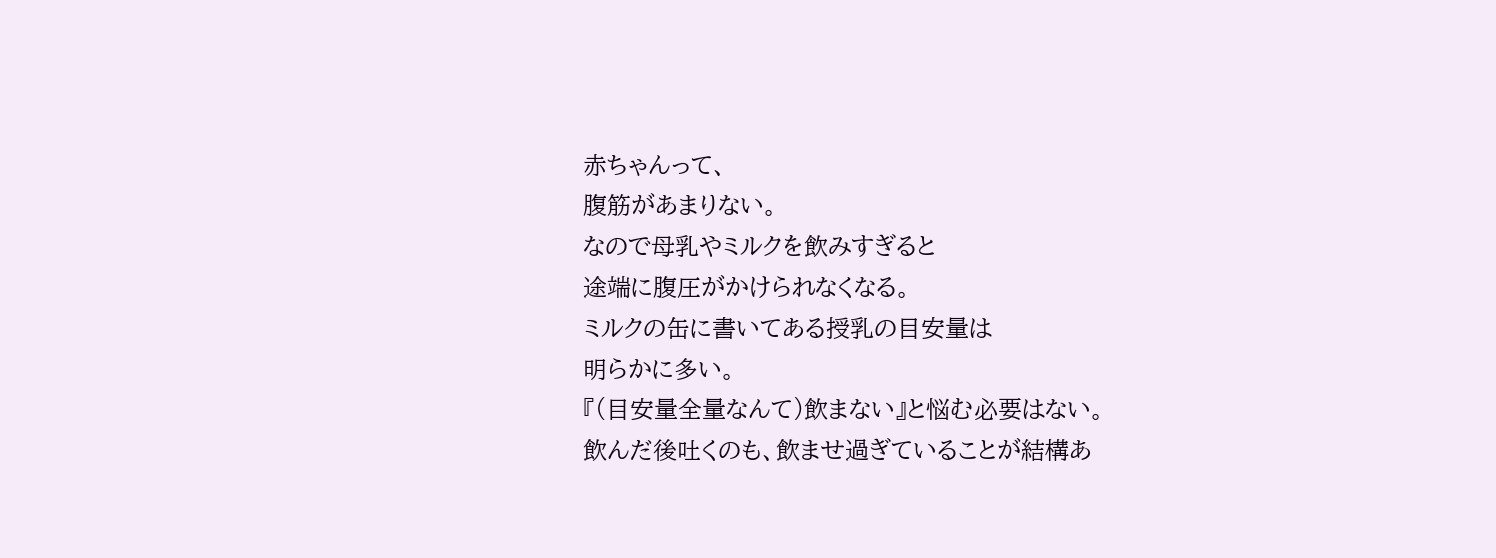赤ちゃんって、
腹筋があまりない。
なので母乳やミルクを飲みすぎると
途端に腹圧がかけられなくなる。
ミルクの缶に書いてある授乳の目安量は
明らかに多い。
『(目安量全量なんて)飲まない』と悩む必要はない。
飲んだ後吐くのも、飲ませ過ぎていることが結構あ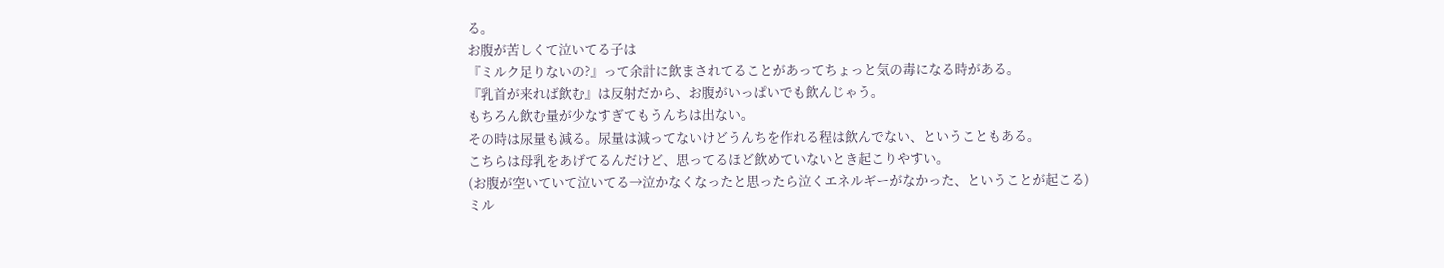る。
お腹が苦しくて泣いてる子は
『ミルク足りないの?』って余計に飲まされてることがあってちょっと気の毒になる時がある。
『乳首が来れば飲む』は反射だから、お腹がいっぱいでも飲んじゃう。
もちろん飲む量が少なすぎてもうんちは出ない。
その時は尿量も減る。尿量は減ってないけどうんちを作れる程は飲んでない、ということもある。
こちらは母乳をあげてるんだけど、思ってるほど飲めていないとき起こりやすい。
(お腹が空いていて泣いてる→泣かなくなったと思ったら泣くエネルギーがなかった、ということが起こる)
ミル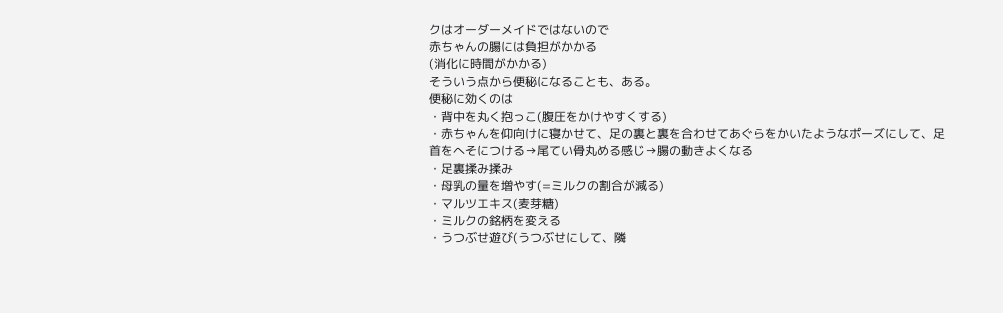クはオーダーメイドではないので
赤ちゃんの腸には負担がかかる
(消化に時間がかかる)
そういう点から便秘になることも、ある。
便秘に効くのは
・背中を丸く抱っこ(腹圧をかけやすくする)
・赤ちゃんを仰向けに寝かせて、足の裏と裏を合わせてあぐらをかいたようなポーズにして、足首をへそにつける→尾てい骨丸める感じ→腸の動きよくなる
・足裏揉み揉み
・母乳の量を増やす(=ミルクの割合が減る)
・マルツエキス(麦芽糖)
・ミルクの銘柄を変える
・うつぶせ遊び(うつぶせにして、隣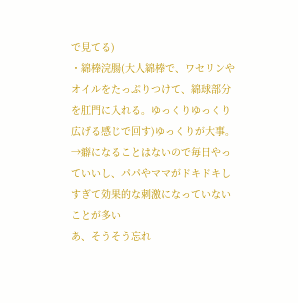で見てる)
・綿棒浣腸(大人綿棒で、ワセリンやオイルをたっぷりつけて、綿球部分を肛門に入れる。ゆっくりゆっくり広げる感じで回す)ゆっくりが大事。
→癖になることはないので毎日やっていいし、パパやママがドキドキしすぎて効果的な刺激になっていないことが多い
あ、そうそう忘れ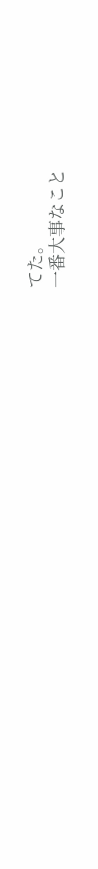てた。
一番大事なこと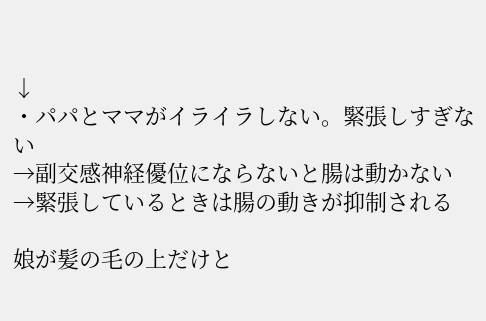↓
・パパとママがイライラしない。緊張しすぎない
→副交感神経優位にならないと腸は動かない
→緊張しているときは腸の動きが抑制される

娘が髪の毛の上だけと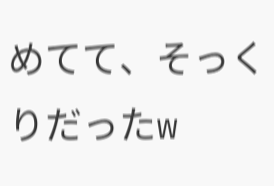めてて、そっくりだったw